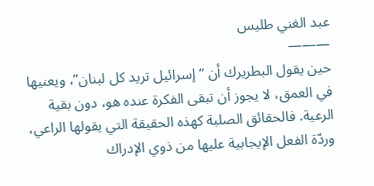عبد الغني طليس
———
حين يقول البطريرك أن “إسرائيل تريد كل لبنان”، ويعنيها في العمق، لا يجوز أن تبقى الفكرة عنده هو، دون بقية الرعية. فالحقائق الصلبة كهذه الحقيقة التي يقولها الراعي، وردّة الفعل الإيجابية عليها من ذوي الإدراك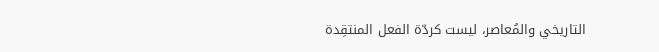التاريخي والمُعاصر، ليست كردّة الفعل المنتقِدة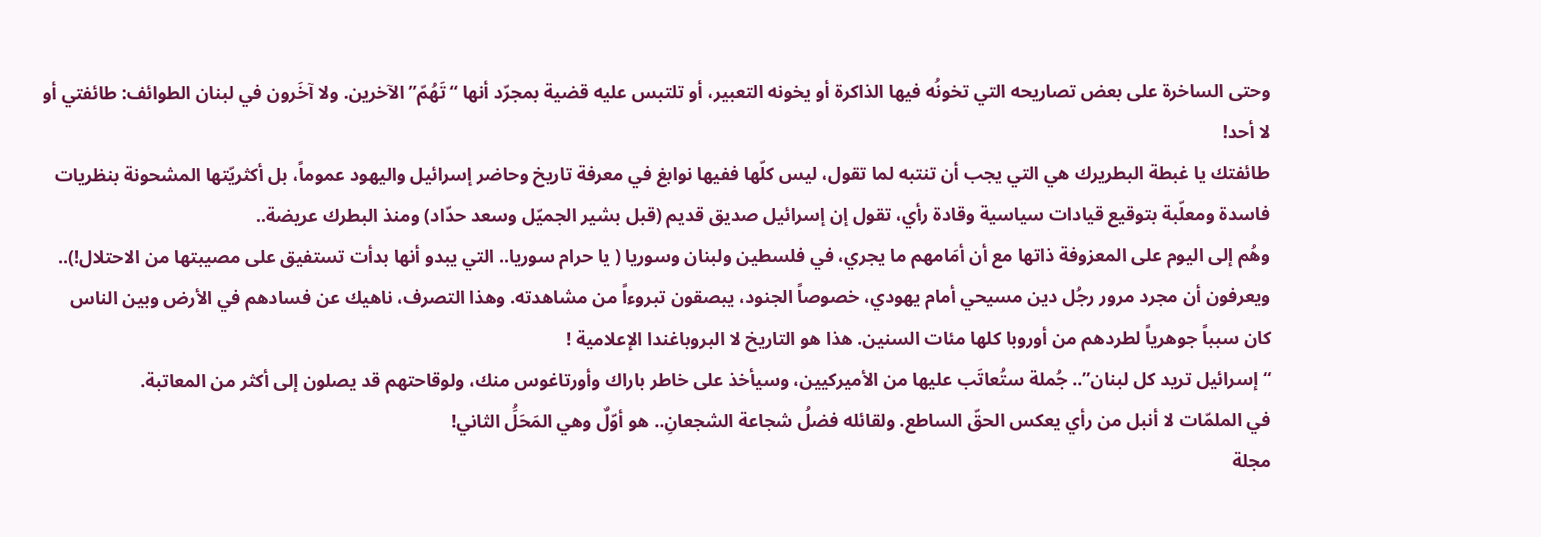وحتى الساخرة على بعض تصاريحه التي تخونُه فيها الذاكرة أو يخونه التعبير، أو تلتبس عليه قضية بمجرّد أنها “تَهُمّ” الآخرين. ولا آخَرون في لبنان الطوائف: طائفتي أو لا أحد!
طائفتك يا غبطة البطريرك هي التي يجب أن تنتبه لما تقول، ليس كلّها ففيها نوابغ في معرفة تاريخ وحاضر إسرائيل واليهود عموماً، بل أكثريّتها المشحونة بنظريات فاسدة ومعلّبة بتوقيع قيادات سياسية وقادة رأي، تقول إن إسرائيل صديق قديم (قبل بشير الجميّل وسعد حدّاد) ومنذ البطرك عريضة..
وهُم إلى اليوم على المعزوفة ذاتها مع أن أمَامهم ما يجري، في فلسطين ولبنان وسوريا ( يا حرام سوريا.. التي يبدو أنها بدأت تستفيق على مصيبتها من الاحتلال!).. ويعرفون أن مجرد مرور رجُل دين مسيحي أمام يهودي، خصوصاً الجنود، يبصقون تبروءاً من مشاهدته. وهذا التصرف، ناهيك عن فسادهم في الأرض وبين الناس كان سبباً جوهرياً لطردهم من أوروبا كلها مئات السنين. هذا هو التاريخ لا البروباغندا الإعلامية !
“إسرائيل تريد كل لبنان”.. جُملة ستُعاتَب عليها من الأميركيين، وسيأخذ على خاطر باراك وأورتاغوس منك، ولوقاحتهم قد يصلون إلى أكثر من المعاتبة.
في الملمّات لا أنبل من رأي يعكس الحقّ الساطع. ولقائله فضلُ شجاعة الشجعانِ.. هو أوّلٌ وهي المَحَلَُ الثاني!
مجلة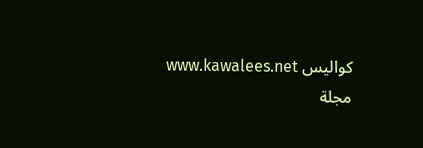كواليس www.kawalees.net مجلة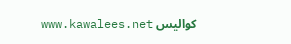كواليس www.kawalees.net